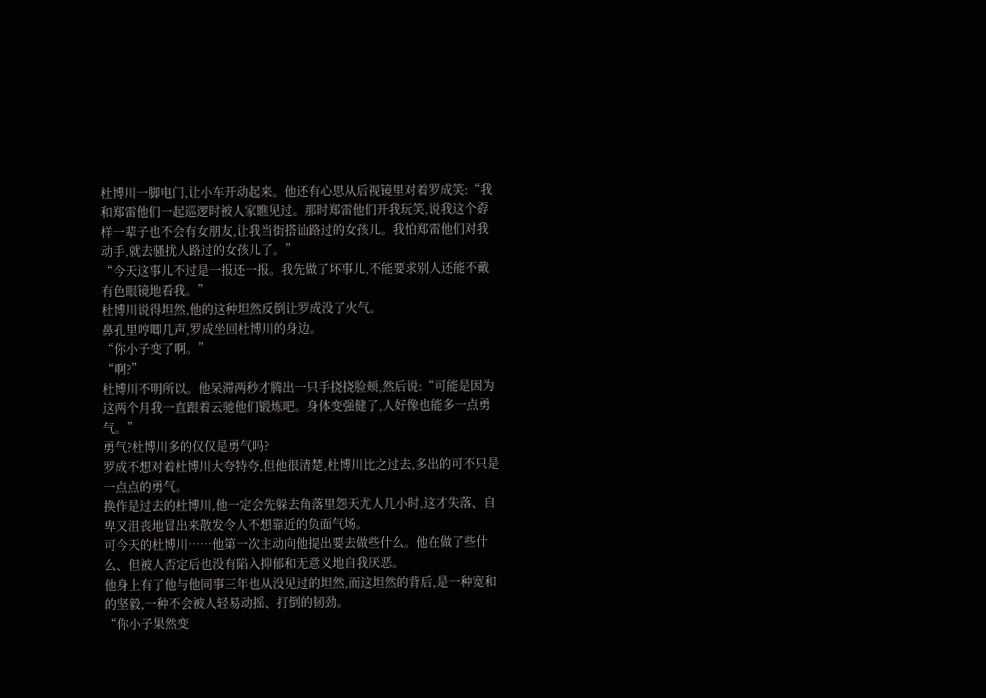杜博川一脚电门,让小车开动起来。他还有心思从后视镜里对着罗成笑:“我和郑雷他们一起巡逻时被人家瞧见过。那时郑雷他们开我玩笑,说我这个孬样一辈子也不会有女朋友,让我当街搭讪路过的女孩儿。我怕郑雷他们对我动手,就去骚扰人路过的女孩儿了。”
“今天这事儿不过是一报还一报。我先做了坏事儿,不能要求别人还能不戴有色眼镜地看我。”
杜博川说得坦然,他的这种坦然反倒让罗成没了火气。
鼻孔里哼唧几声,罗成坐回杜博川的身边。
“你小子变了啊。”
“啊?”
杜博川不明所以。他呆滞两秒才腾出一只手挠挠脸颊,然后说:“可能是因为这两个月我一直跟着云驰他们锻炼吧。身体变强健了,人好像也能多一点勇气。”
勇气?杜博川多的仅仅是勇气吗?
罗成不想对着杜博川大夸特夸,但他很清楚,杜博川比之过去,多出的可不只是一点点的勇气。
换作是过去的杜博川,他一定会先躲去角落里怨天尤人几小时,这才失落、自卑又沮丧地冒出来散发令人不想靠近的负面气场。
可今天的杜博川……他第一次主动向他提出要去做些什么。他在做了些什么、但被人否定后也没有陷入抑郁和无意义地自我厌恶。
他身上有了他与他同事三年也从没见过的坦然,而这坦然的背后,是一种宽和的坚毅,一种不会被人轻易动摇、打倒的韧劲。
“你小子果然变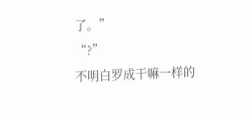了。”
“?”
不明白罗成干嘛一样的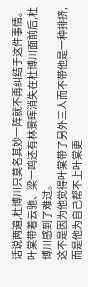话说两遍,杜博川只莫名其妙一阵就不再纠结于这件事情。
叶棠带着云驰、梁一鸣还有林景晖消失在杜博川面前后,杜博川感到了难过。
这不是因为他觉得叶棠带了另外三人而不带他是一种排挤,而是他为自己帮不上叶棠更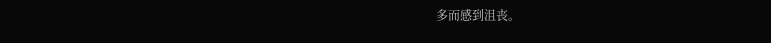多而感到沮丧。